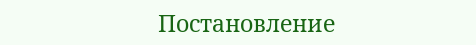Постановление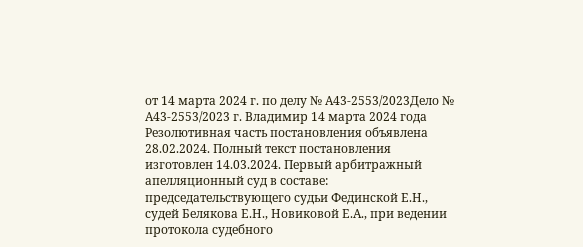от 14 марта 2024 г. по делу № А43-2553/2023Дело № А43-2553/2023 г. Владимир 14 марта 2024 года Резолютивная часть постановления объявлена 28.02.2024. Полный текст постановления изготовлен 14.03.2024. Первый арбитражный апелляционный суд в составе: председательствующего судьи Фединской Е.Н., судей Белякова Е.Н., Новиковой Е.А., при ведении протокола судебного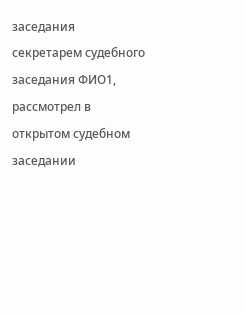заседания секретарем судебного заседания ФИО1, рассмотрел в открытом судебном заседании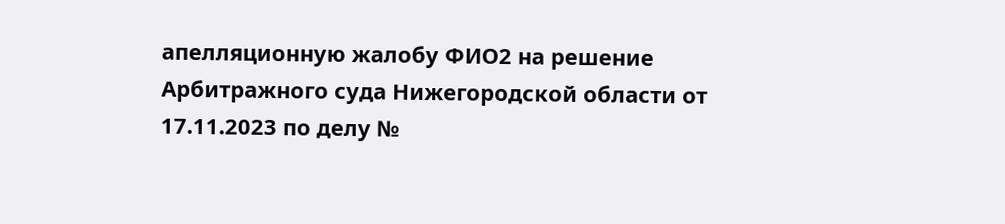апелляционную жалобу ФИО2 на решение Арбитражного суда Нижегородской области от 17.11.2023 по делу №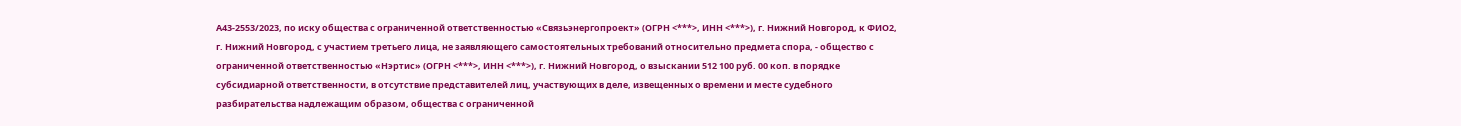А43-2553/2023, по иску общества с ограниченной ответственностью «Связьэнергопроект» (ОГРН <***>, ИНН <***>), г. Нижний Новгород, к ФИО2, г. Нижний Новгород, с участием третьего лица, не заявляющего самостоятельных требований относительно предмета спора, - общество с ограниченной ответственностью «Нэртис» (ОГРН <***>, ИНН <***>), г. Нижний Новгород, о взыскании 512 100 руб. 00 коп. в порядке субсидиарной ответственности, в отсутствие представителей лиц, участвующих в деле, извещенных о времени и месте судебного разбирательства надлежащим образом, общества с ограниченной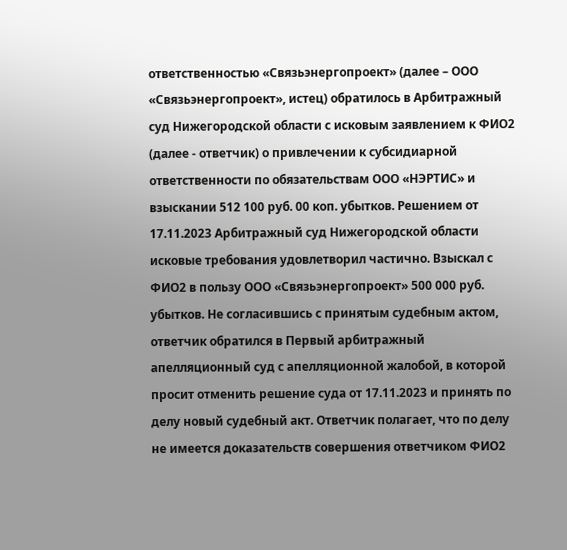ответственностью «Связьэнергопроект» (далее – ООО «Связьэнергопроект», истец) обратилось в Арбитражный суд Нижегородской области с исковым заявлением к ФИО2 (далее - ответчик) о привлечении к субсидиарной ответственности по обязательствам ООО «НЭРТИС» и взыскании 512 100 руб. 00 коп. убытков. Решением от 17.11.2023 Арбитражный суд Нижегородской области исковые требования удовлетворил частично. Взыскал с ФИО2 в пользу ООО «Связьэнергопроект» 500 000 руб. убытков. Не согласившись с принятым судебным актом, ответчик обратился в Первый арбитражный апелляционный суд с апелляционной жалобой, в которой просит отменить решение суда от 17.11.2023 и принять по делу новый судебный акт. Ответчик полагает, что по делу не имеется доказательств совершения ответчиком ФИО2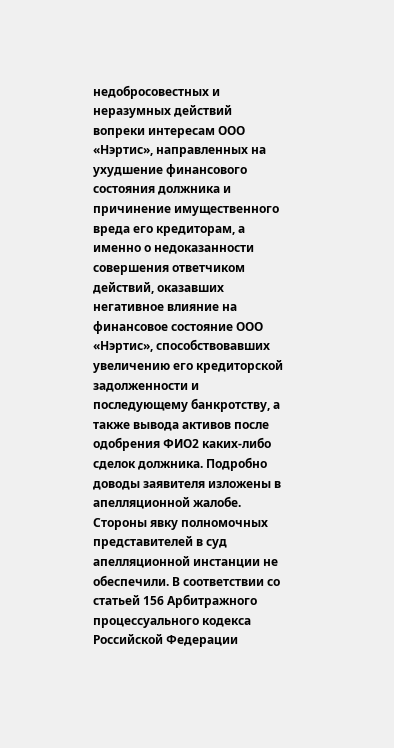недобросовестных и неразумных действий вопреки интересам ООО «Нэртис», направленных на ухудшение финансового состояния должника и причинение имущественного вреда его кредиторам, а именно о недоказанности совершения ответчиком действий, оказавших негативное влияние на финансовое состояние ООО «Нэртис», способствовавших увеличению его кредиторской задолженности и последующему банкротству, а также вывода активов после одобрения ФИО2 каких-либо сделок должника. Подробно доводы заявителя изложены в апелляционной жалобе. Стороны явку полномочных представителей в суд апелляционной инстанции не обеспечили. В соответствии со статьей 156 Арбитражного процессуального кодекса Российской Федерации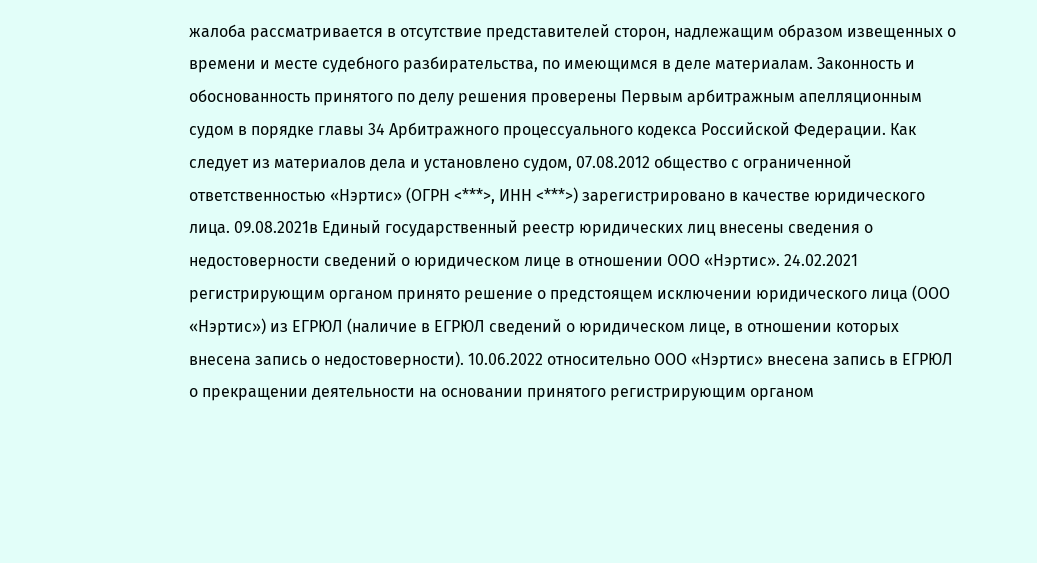жалоба рассматривается в отсутствие представителей сторон, надлежащим образом извещенных о времени и месте судебного разбирательства, по имеющимся в деле материалам. Законность и обоснованность принятого по делу решения проверены Первым арбитражным апелляционным судом в порядке главы 34 Арбитражного процессуального кодекса Российской Федерации. Как следует из материалов дела и установлено судом, 07.08.2012 общество с ограниченной ответственностью «Нэртис» (ОГРН <***>, ИНН <***>) зарегистрировано в качестве юридического лица. 09.08.2021в Единый государственный реестр юридических лиц внесены сведения о недостоверности сведений о юридическом лице в отношении ООО «Нэртис». 24.02.2021 регистрирующим органом принято решение о предстоящем исключении юридического лица (ООО «Нэртис») из ЕГРЮЛ (наличие в ЕГРЮЛ сведений о юридическом лице, в отношении которых внесена запись о недостоверности). 10.06.2022 относительно ООО «Нэртис» внесена запись в ЕГРЮЛ о прекращении деятельности на основании принятого регистрирующим органом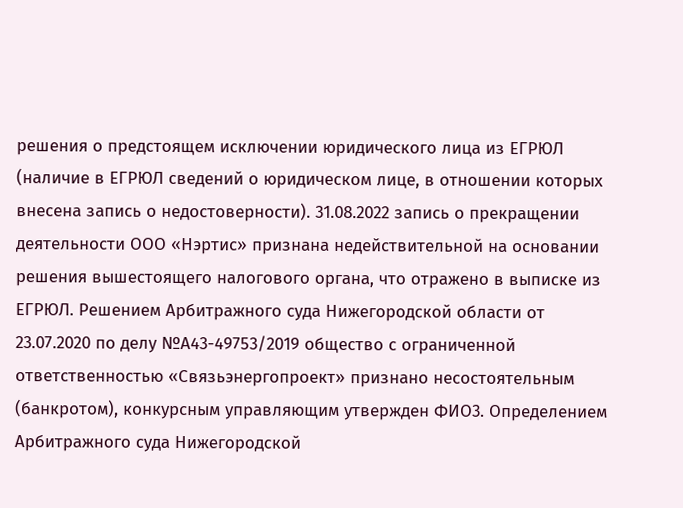решения о предстоящем исключении юридического лица из ЕГРЮЛ (наличие в ЕГРЮЛ сведений о юридическом лице, в отношении которых внесена запись о недостоверности). 31.08.2022 запись о прекращении деятельности ООО «Нэртис» признана недействительной на основании решения вышестоящего налогового органа, что отражено в выписке из ЕГРЮЛ. Решением Арбитражного суда Нижегородской области от 23.07.2020 по делу №А43-49753/2019 общество с ограниченной ответственностью «Связьэнергопроект» признано несостоятельным (банкротом), конкурсным управляющим утвержден ФИО3. Определением Арбитражного суда Нижегородской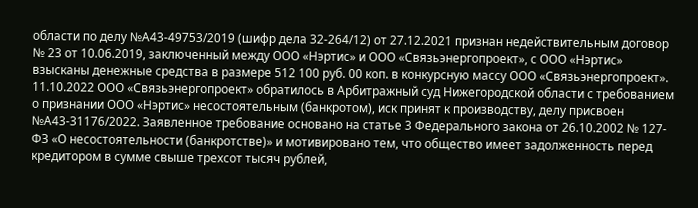области по делу №А43-49753/2019 (шифр дела 32-264/12) от 27.12.2021 признан недействительным договор № 23 от 10.06.2019, заключенный между ООО «Нэртис» и ООО «Связьэнергопроект», с ООО «Нэртис» взысканы денежные средства в размере 512 100 руб. 00 коп. в конкурсную массу ООО «Связьэнергопроект». 11.10.2022 ООО «Связьэнергопроект» обратилось в Арбитражный суд Нижегородской области с требованием о признании ООО «Нэртис» несостоятельным (банкротом), иск принят к производству, делу присвоен №А43-31176/2022. Заявленное требование основано на статье 3 Федерального закона от 26.10.2002 № 127-ФЗ «О несостоятельности (банкротстве)» и мотивировано тем, что общество имеет задолженность перед кредитором в сумме свыше трехсот тысяч рублей,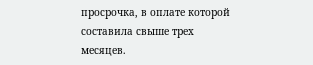просрочка, в оплате которой составила свыше трех месяцев.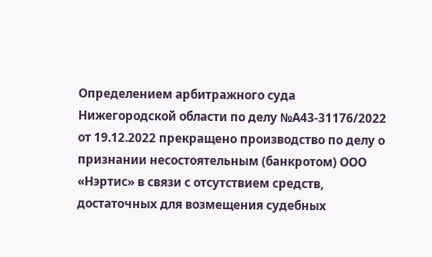Определением арбитражного суда Нижегородской области по делу №А43-31176/2022 от 19.12.2022 прекращено производство по делу о признании несостоятельным (банкротом) ООО «Нэртис» в связи с отсутствием средств, достаточных для возмещения судебных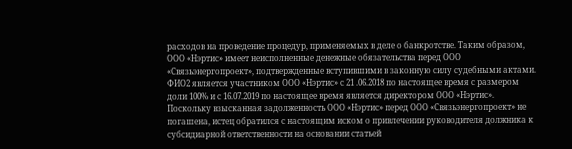расходов на проведение процедур, применяемых в деле о банкротстве. Таким образом, ООО «Нэртис» имеет неисполненные денежные обязательства перед ООО «Связьэнергопроект», подтвержденные вступившими в законную силу судебными актами. ФИО2 является участником ООО «Нэртис» с 21 .06.2018 по настоящее время с размером доли 100% и с 16.07.2019 по настоящее время является директором ООО «Нэртис». Поскольку взысканная задолженность ООО «Нэртис» перед ООО «Связьэнергопроект» не погашена, истец обратился с настоящим иском о привлечении руководителя должника к субсидиарной ответственности на основании статьей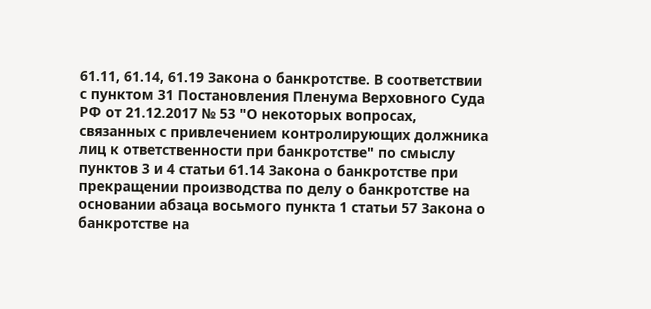61.11, 61.14, 61.19 Закона о банкротстве. В соответствии с пунктом 31 Постановления Пленума Верховного Суда РФ от 21.12.2017 № 53 "О некоторых вопросах, связанных с привлечением контролирующих должника лиц к ответственности при банкротстве" по смыслу пунктов 3 и 4 статьи 61.14 Закона о банкротстве при прекращении производства по делу о банкротстве на основании абзаца восьмого пункта 1 статьи 57 Закона о банкротстве на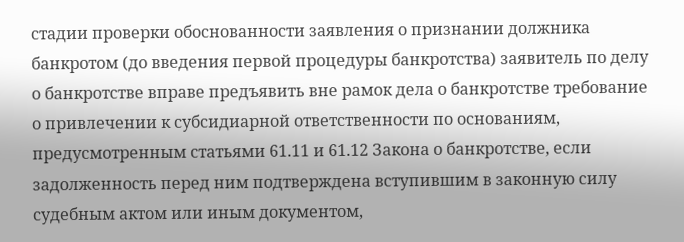стадии проверки обоснованности заявления о признании должника банкротом (до введения первой процедуры банкротства) заявитель по делу о банкротстве вправе предъявить вне рамок дела о банкротстве требование о привлечении к субсидиарной ответственности по основаниям, предусмотренным статьями 61.11 и 61.12 Закона о банкротстве, если задолженность перед ним подтверждена вступившим в законную силу судебным актом или иным документом,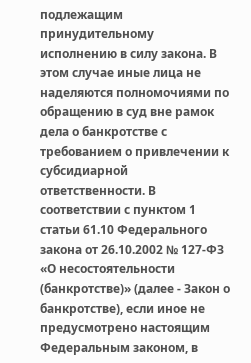подлежащим принудительному исполнению в силу закона. В этом случае иные лица не наделяются полномочиями по обращению в суд вне рамок дела о банкротстве с требованием о привлечении к субсидиарной ответственности. В соответствии с пунктом 1 статьи 61.10 Федерального закона от 26.10.2002 № 127-ФЗ «О несостоятельности (банкротстве)» (далее - Закон о банкротстве), если иное не предусмотрено настоящим Федеральным законом, в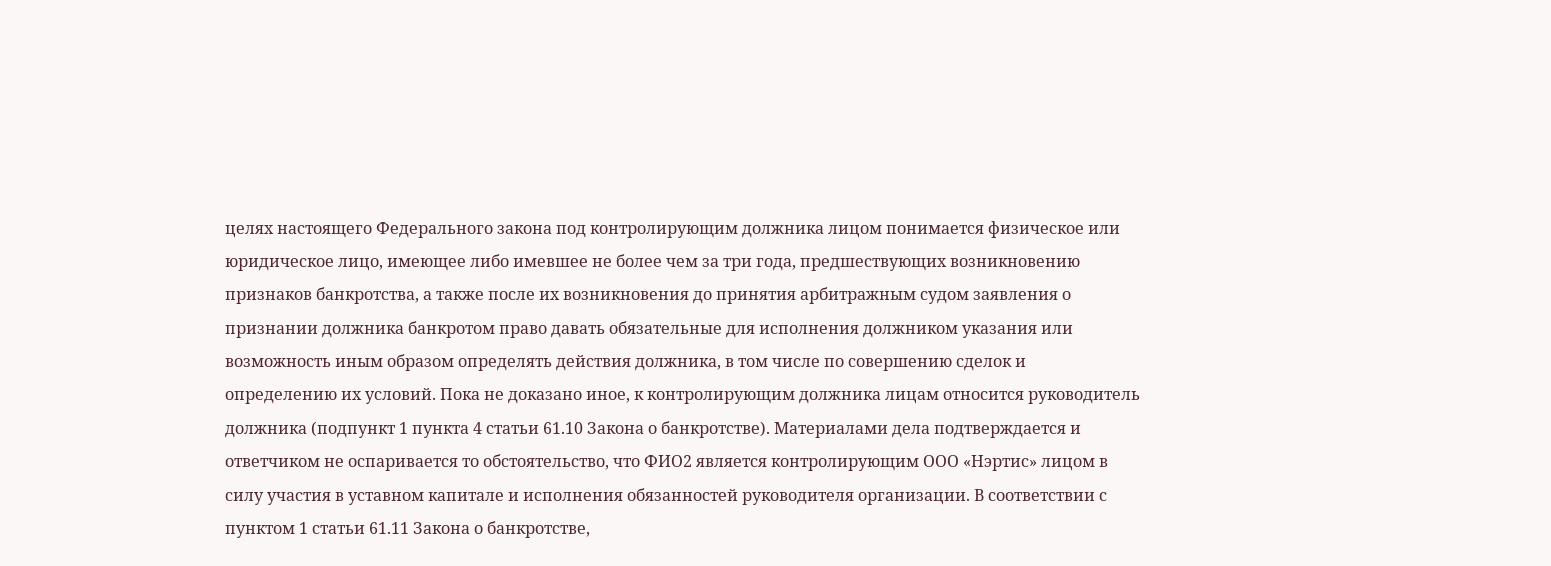целях настоящего Федерального закона под контролирующим должника лицом понимается физическое или юридическое лицо, имеющее либо имевшее не более чем за три года, предшествующих возникновению признаков банкротства, а также после их возникновения до принятия арбитражным судом заявления о признании должника банкротом право давать обязательные для исполнения должником указания или возможность иным образом определять действия должника, в том числе по совершению сделок и определению их условий. Пока не доказано иное, к контролирующим должника лицам относится руководитель должника (подпункт 1 пункта 4 статьи 61.10 Закона о банкротстве). Материалами дела подтверждается и ответчиком не оспаривается то обстоятельство, что ФИО2 является контролирующим ООО «Нэртис» лицом в силу участия в уставном капитале и исполнения обязанностей руководителя организации. В соответствии с пунктом 1 статьи 61.11 Закона о банкротстве,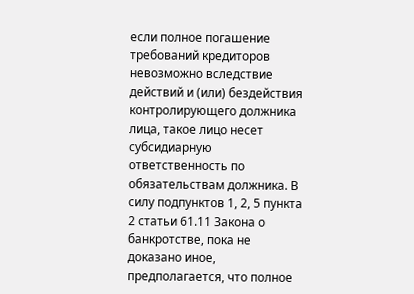если полное погашение требований кредиторов невозможно вследствие действий и (или) бездействия контролирующего должника лица, такое лицо несет субсидиарную ответственность по обязательствам должника. В силу подпунктов 1, 2, 5 пункта 2 статьи 61.11 Закона о банкротстве, пока не доказано иное, предполагается, что полное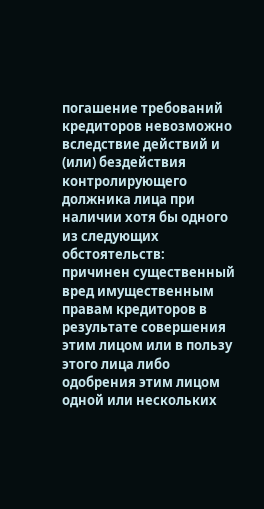погашение требований кредиторов невозможно вследствие действий и (или) бездействия контролирующего должника лица при наличии хотя бы одного из следующих обстоятельств: причинен существенный вред имущественным правам кредиторов в результате совершения этим лицом или в пользу этого лица либо одобрения этим лицом одной или нескольких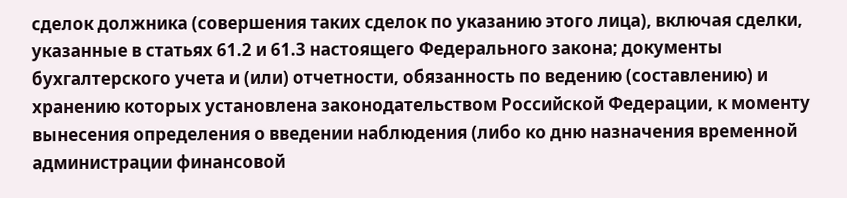сделок должника (совершения таких сделок по указанию этого лица), включая сделки, указанные в статьях 61.2 и 61.3 настоящего Федерального закона; документы бухгалтерского учета и (или) отчетности, обязанность по ведению (составлению) и хранению которых установлена законодательством Российской Федерации, к моменту вынесения определения о введении наблюдения (либо ко дню назначения временной администрации финансовой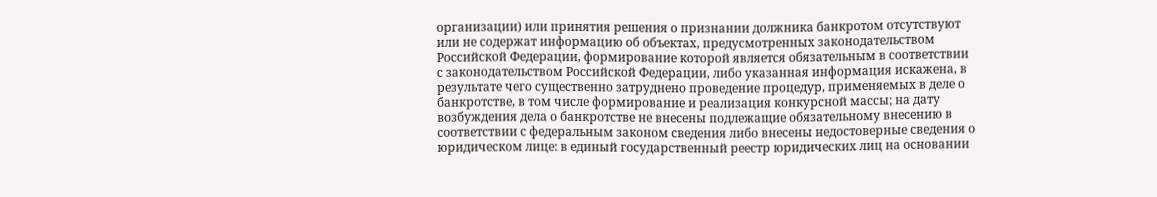организации) или принятия решения о признании должника банкротом отсутствуют или не содержат информацию об объектах, предусмотренных законодательством Российской Федерации, формирование которой является обязательным в соответствии с законодательством Российской Федерации, либо указанная информация искажена, в результате чего существенно затруднено проведение процедур, применяемых в деле о банкротстве, в том числе формирование и реализация конкурсной массы; на дату возбуждения дела о банкротстве не внесены подлежащие обязательному внесению в соответствии с федеральным законом сведения либо внесены недостоверные сведения о юридическом лице: в единый государственный реестр юридических лиц на основании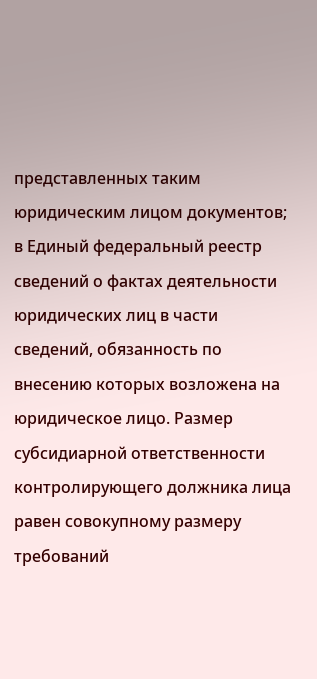представленных таким юридическим лицом документов; в Единый федеральный реестр сведений о фактах деятельности юридических лиц в части сведений, обязанность по внесению которых возложена на юридическое лицо. Размер субсидиарной ответственности контролирующего должника лица равен совокупному размеру требований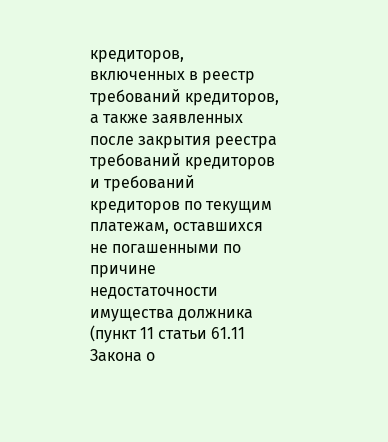кредиторов, включенных в реестр требований кредиторов, а также заявленных после закрытия реестра требований кредиторов и требований кредиторов по текущим платежам, оставшихся не погашенными по причине недостаточности имущества должника (пункт 11 статьи 61.11 Закона о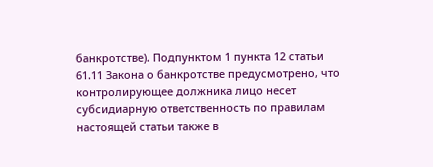банкротстве). Подпунктом 1 пункта 12 статьи 61.11 Закона о банкротстве предусмотрено, что контролирующее должника лицо несет субсидиарную ответственность по правилам настоящей статьи также в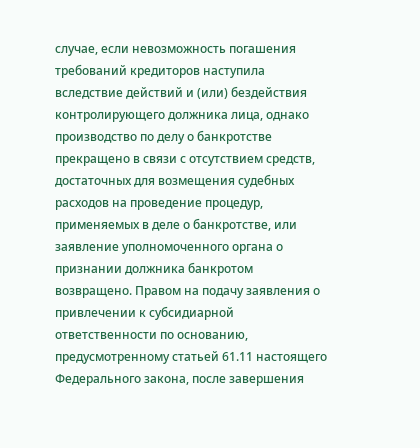случае, если невозможность погашения требований кредиторов наступила вследствие действий и (или) бездействия контролирующего должника лица, однако производство по делу о банкротстве прекращено в связи с отсутствием средств, достаточных для возмещения судебных расходов на проведение процедур, применяемых в деле о банкротстве, или заявление уполномоченного органа о признании должника банкротом возвращено. Правом на подачу заявления о привлечении к субсидиарной ответственности по основанию, предусмотренному статьей 61.11 настоящего Федерального закона, после завершения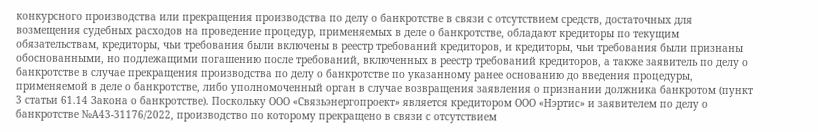конкурсного производства или прекращения производства по делу о банкротстве в связи с отсутствием средств, достаточных для возмещения судебных расходов на проведение процедур, применяемых в деле о банкротстве, обладают кредиторы по текущим обязательствам, кредиторы, чьи требования были включены в реестр требований кредиторов, и кредиторы, чьи требования были признаны обоснованными, но подлежащими погашению после требований, включенных в реестр требований кредиторов, а также заявитель по делу о банкротстве в случае прекращения производства по делу о банкротстве по указанному ранее основанию до введения процедуры, применяемой в деле о банкротстве, либо уполномоченный орган в случае возвращения заявления о признании должника банкротом (пункт 3 статьи 61.14 Закона о банкротстве). Поскольку ООО «Связьэнергопроект» является кредитором ООО «Нэртис» и заявителем по делу о банкротстве №А43-31176/2022, производство по которому прекращено в связи с отсутствием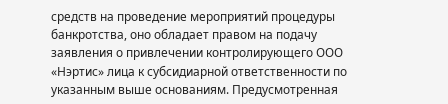средств на проведение мероприятий процедуры банкротства, оно обладает правом на подачу заявления о привлечении контролирующего ООО «Нэртис» лица к субсидиарной ответственности по указанным выше основаниям. Предусмотренная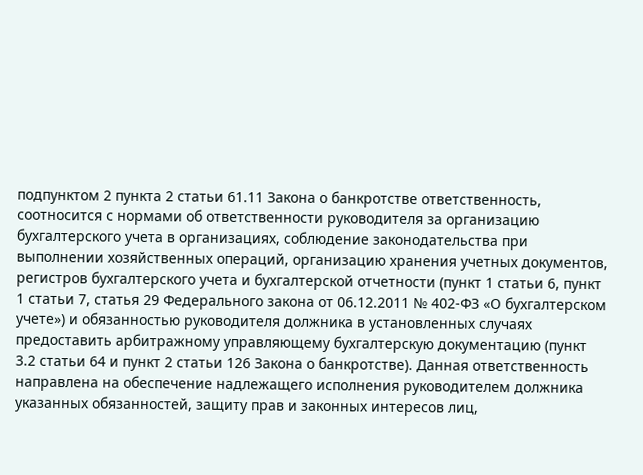подпунктом 2 пункта 2 статьи 61.11 Закона о банкротстве ответственность, соотносится с нормами об ответственности руководителя за организацию бухгалтерского учета в организациях, соблюдение законодательства при выполнении хозяйственных операций, организацию хранения учетных документов, регистров бухгалтерского учета и бухгалтерской отчетности (пункт 1 статьи 6, пункт 1 статьи 7, статья 29 Федерального закона от 06.12.2011 № 402-ФЗ «О бухгалтерском учете») и обязанностью руководителя должника в установленных случаях предоставить арбитражному управляющему бухгалтерскую документацию (пункт 3.2 статьи 64 и пункт 2 статьи 126 Закона о банкротстве). Данная ответственность направлена на обеспечение надлежащего исполнения руководителем должника указанных обязанностей, защиту прав и законных интересов лиц,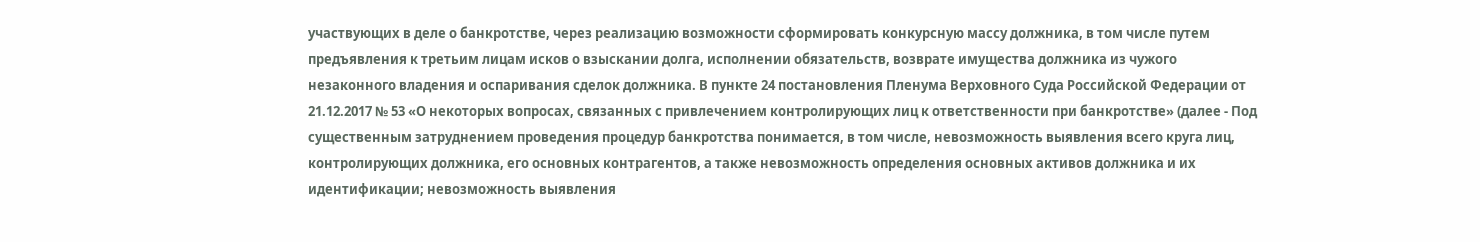участвующих в деле о банкротстве, через реализацию возможности сформировать конкурсную массу должника, в том числе путем предъявления к третьим лицам исков о взыскании долга, исполнении обязательств, возврате имущества должника из чужого незаконного владения и оспаривания сделок должника. В пункте 24 постановления Пленума Верховного Суда Российской Федерации от 21.12.2017 № 53 «О некоторых вопросах, связанных с привлечением контролирующих лиц к ответственности при банкротстве» (далее - Под существенным затруднением проведения процедур банкротства понимается, в том числе, невозможность выявления всего круга лиц, контролирующих должника, его основных контрагентов, а также невозможность определения основных активов должника и их идентификации; невозможность выявления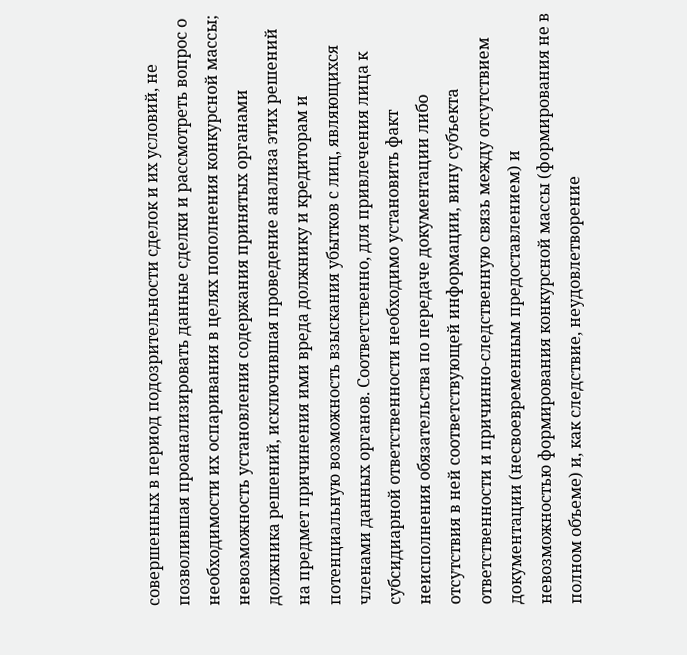совершенных в период подозрительности сделок и их условий, не позволившая проанализировать данные сделки и рассмотреть вопрос о необходимости их оспаривания в целях пополнения конкурсной массы; невозможность установления содержания принятых органами должника решений, исключившая проведение анализа этих решений на предмет причинения ими вреда должнику и кредиторам и потенциальную возможность взыскания убытков с лиц, являющихся членами данных органов. Соответственно, для привлечения лица к субсидиарной ответственности необходимо установить факт неисполнения обязательства по передаче документации либо отсутствия в ней соответствующей информации, вину субъекта ответственности и причинно-следственную связь между отсутствием документации (несвоевременным предоставлением) и невозможностью формирования конкурсной массы (формирования не в полном объеме) и, как следствие, неудовлетворение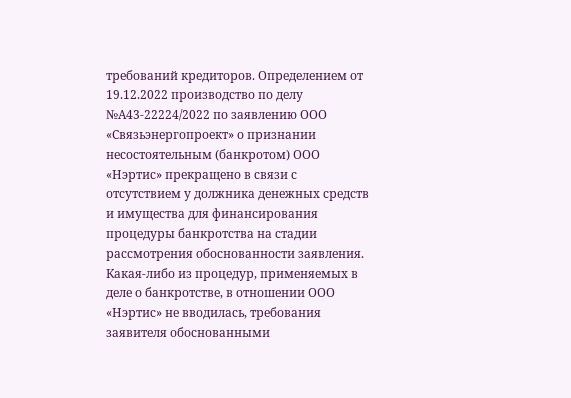требований кредиторов. Определением от 19.12.2022 производство по делу №А43-22224/2022 по заявлению ООО «Связьэнергопроект» о признании несостоятельным (банкротом) ООО «Нэртис» прекращено в связи с отсутствием у должника денежных средств и имущества для финансирования процедуры банкротства на стадии рассмотрения обоснованности заявления. Какая-либо из процедур, применяемых в деле о банкротстве, в отношении ООО «Нэртис» не вводилась, требования заявителя обоснованными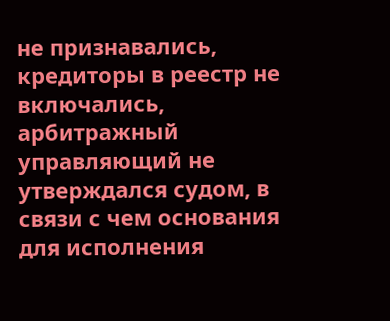не признавались, кредиторы в реестр не включались, арбитражный управляющий не утверждался судом, в связи с чем основания для исполнения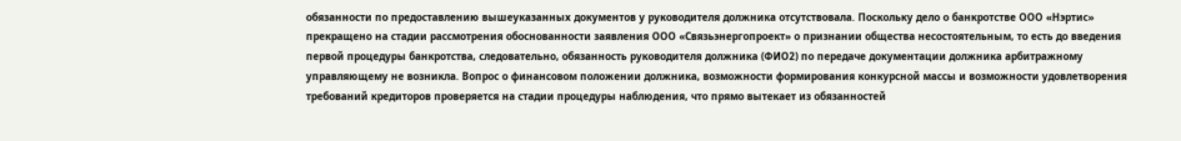обязанности по предоставлению вышеуказанных документов у руководителя должника отсутствовала. Поскольку дело о банкротстве ООО «Нэртис» прекращено на стадии рассмотрения обоснованности заявления ООО «Связьэнергопроект» о признании общества несостоятельным, то есть до введения первой процедуры банкротства, следовательно, обязанность руководителя должника (ФИО2) по передаче документации должника арбитражному управляющему не возникла. Вопрос о финансовом положении должника, возможности формирования конкурсной массы и возможности удовлетворения требований кредиторов проверяется на стадии процедуры наблюдения, что прямо вытекает из обязанностей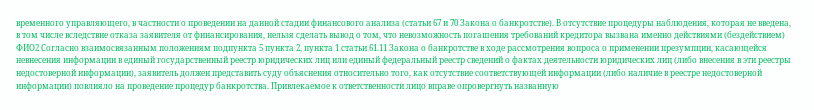временного управляющего, в частности о проведении на данной стадии финансового анализа (статьи 67 и 70 Закона о банкротстве). В отсутствие процедуры наблюдения, которая не введена, в том числе вследствие отказа заявителя от финансирования, нельзя сделать вывод о том, что невозможность погашения требований кредитора вызвана именно действиями (бездействием) ФИО2 Согласно взаимосвязанным положениям подпункта 5 пункта 2, пункта 1 статьи 61.11 Закона о банкротстве в ходе рассмотрения вопроса о применении презумпции, касающейся невнесения информации в единый государственный реестр юридических лиц или единый федеральный реестр сведений о фактах деятельности юридических лиц (либо внесения в эти реестры недостоверной информации), заявитель должен представить суду объяснения относительно того, как отсутствие соответствующей информации (либо наличие в реестре недостоверной информации) повлияло на проведение процедур банкротства. Привлекаемое к ответственности лицо вправе опровергнуть названную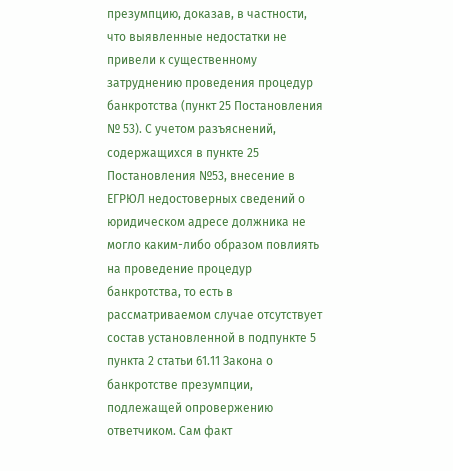презумпцию, доказав, в частности, что выявленные недостатки не привели к существенному затруднению проведения процедур банкротства (пункт 25 Постановления № 53). С учетом разъяснений, содержащихся в пункте 25 Постановления №53, внесение в ЕГРЮЛ недостоверных сведений о юридическом адресе должника не могло каким-либо образом повлиять на проведение процедур банкротства, то есть в рассматриваемом случае отсутствует состав установленной в подпункте 5 пункта 2 статьи 61.11 Закона о банкротстве презумпции, подлежащей опровержению ответчиком. Сам факт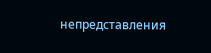непредставления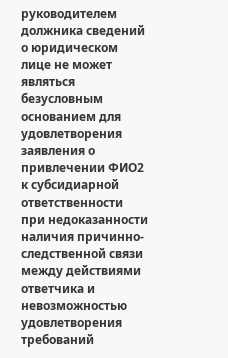руководителем должника сведений о юридическом лице не может являться безусловным основанием для удовлетворения заявления о привлечении ФИО2 к субсидиарной ответственности при недоказанности наличия причинно-следственной связи между действиями ответчика и невозможностью удовлетворения требований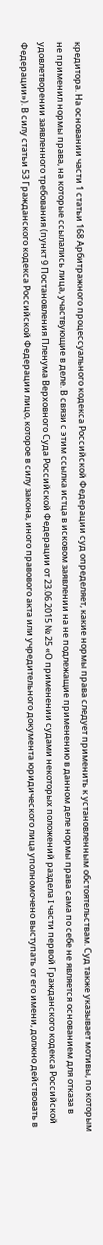кредитора. На основании части 1 статьи 168 Арбитражного процессуального кодекса Российской Федерации суд определяет, какие нормы права следует применить к установленным обстоятельствам. Суд также указывает мотивы, по которым не применил нормы права, на которые ссылались лица, участвующие в деле. В связи с этим ссылка истца в исковом заявлении на не подлежащие применению в данном деле нормы права сама по себе не является основанием для отказа в удовлетворении заявленного требования (пункт 9 Постановления Пленума Верховного Суда Российской Федерации от 23.06.2015 № 25 «О применении судами некоторых положений раздела I части первой Гражданского кодекса Российской Федерации»). В силу статьи 53 Гражданского кодекса Российской Федерации лицо, которое в силу закона, иного правового акта или учредительного документа юридического лица уполномочено выступать от его имени, должно действовать в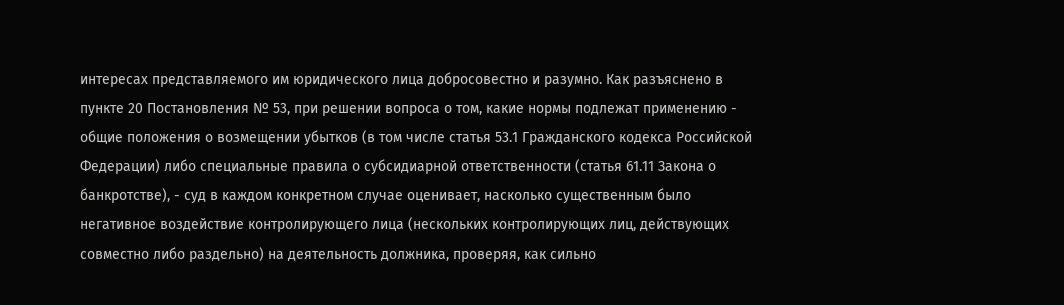интересах представляемого им юридического лица добросовестно и разумно. Как разъяснено в пункте 20 Постановления № 53, при решении вопроса о том, какие нормы подлежат применению - общие положения о возмещении убытков (в том числе статья 53.1 Гражданского кодекса Российской Федерации) либо специальные правила о субсидиарной ответственности (статья 61.11 Закона о банкротстве), - суд в каждом конкретном случае оценивает, насколько существенным было негативное воздействие контролирующего лица (нескольких контролирующих лиц, действующих совместно либо раздельно) на деятельность должника, проверяя, как сильно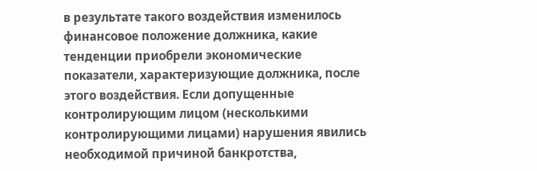в результате такого воздействия изменилось финансовое положение должника, какие тенденции приобрели экономические показатели, характеризующие должника, после этого воздействия. Если допущенные контролирующим лицом (несколькими контролирующими лицами) нарушения явились необходимой причиной банкротства,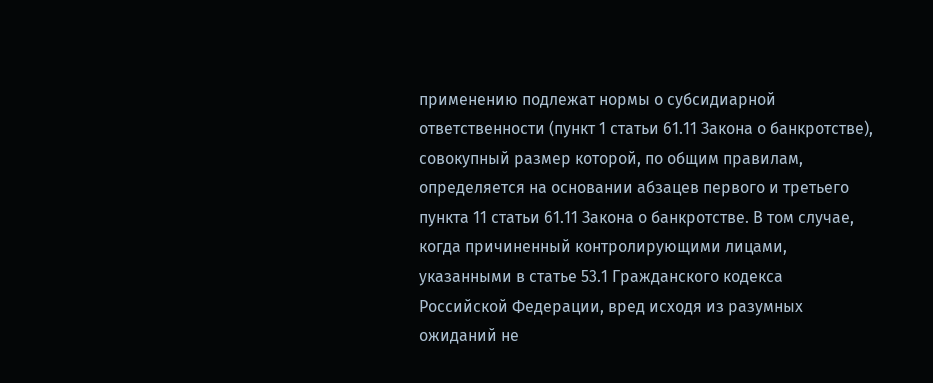применению подлежат нормы о субсидиарной ответственности (пункт 1 статьи 61.11 Закона о банкротстве), совокупный размер которой, по общим правилам, определяется на основании абзацев первого и третьего пункта 11 статьи 61.11 Закона о банкротстве. В том случае, когда причиненный контролирующими лицами, указанными в статье 53.1 Гражданского кодекса Российской Федерации, вред исходя из разумных ожиданий не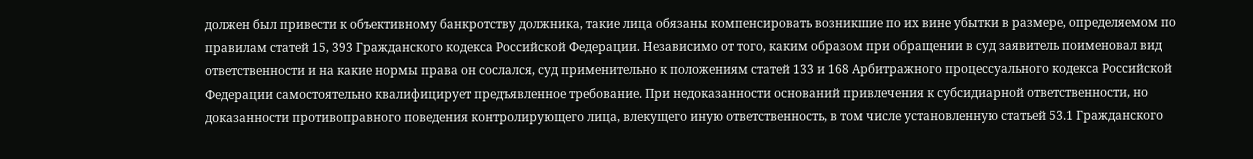должен был привести к объективному банкротству должника, такие лица обязаны компенсировать возникшие по их вине убытки в размере, определяемом по правилам статей 15, 393 Гражданского кодекса Российской Федерации. Независимо от того, каким образом при обращении в суд заявитель поименовал вид ответственности и на какие нормы права он сослался, суд применительно к положениям статей 133 и 168 Арбитражного процессуального кодекса Российской Федерации самостоятельно квалифицирует предъявленное требование. При недоказанности оснований привлечения к субсидиарной ответственности, но доказанности противоправного поведения контролирующего лица, влекущего иную ответственность, в том числе установленную статьей 53.1 Гражданского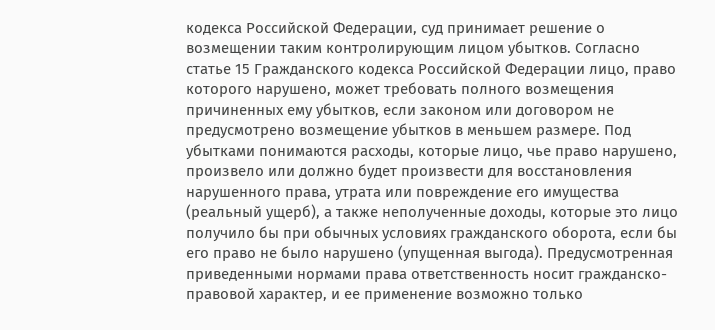кодекса Российской Федерации, суд принимает решение о возмещении таким контролирующим лицом убытков. Согласно статье 15 Гражданского кодекса Российской Федерации лицо, право которого нарушено, может требовать полного возмещения причиненных ему убытков, если законом или договором не предусмотрено возмещение убытков в меньшем размере. Под убытками понимаются расходы, которые лицо, чье право нарушено, произвело или должно будет произвести для восстановления нарушенного права, утрата или повреждение его имущества (реальный ущерб), а также неполученные доходы, которые это лицо получило бы при обычных условиях гражданского оборота, если бы его право не было нарушено (упущенная выгода). Предусмотренная приведенными нормами права ответственность носит гражданско-правовой характер, и ее применение возможно только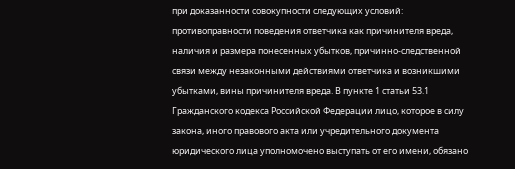при доказанности совокупности следующих условий: противоправности поведения ответчика как причинителя вреда, наличия и размера понесенных убытков, причинно-следственной связи между незаконными действиями ответчика и возникшими убытками, вины причинителя вреда. В пункте 1 статьи 53.1 Гражданского кодекса Российской Федерации лицо, которое в силу закона, иного правового акта или учредительного документа юридического лица уполномочено выступать от его имени, обязано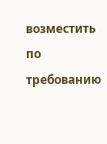возместить по требованию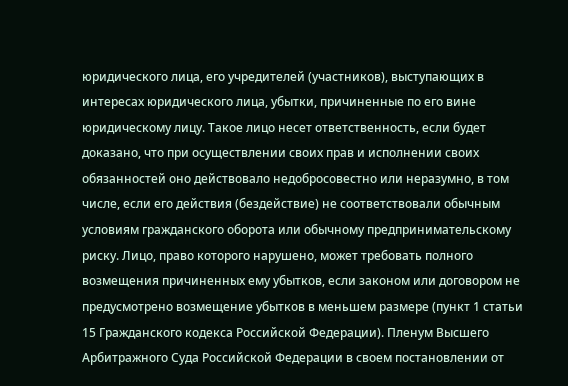юридического лица, его учредителей (участников), выступающих в интересах юридического лица, убытки, причиненные по его вине юридическому лицу. Такое лицо несет ответственность, если будет доказано, что при осуществлении своих прав и исполнении своих обязанностей оно действовало недобросовестно или неразумно, в том числе, если его действия (бездействие) не соответствовали обычным условиям гражданского оборота или обычному предпринимательскому риску. Лицо, право которого нарушено, может требовать полного возмещения причиненных ему убытков, если законом или договором не предусмотрено возмещение убытков в меньшем размере (пункт 1 статьи 15 Гражданского кодекса Российской Федерации). Пленум Высшего Арбитражного Суда Российской Федерации в своем постановлении от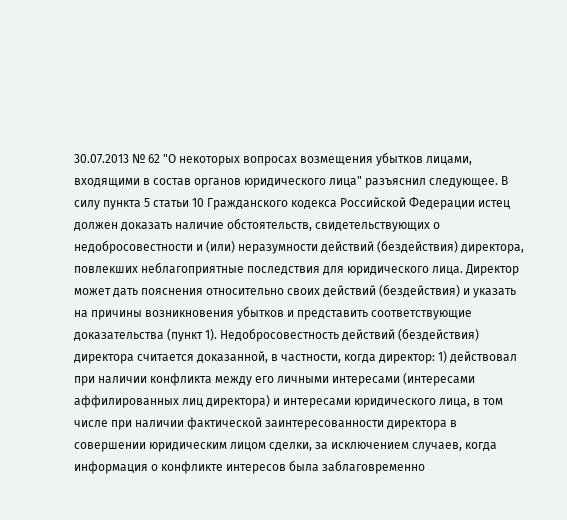30.07.2013 № 62 "О некоторых вопросах возмещения убытков лицами, входящими в состав органов юридического лица" разъяснил следующее. В силу пункта 5 статьи 10 Гражданского кодекса Российской Федерации истец должен доказать наличие обстоятельств, свидетельствующих о недобросовестности и (или) неразумности действий (бездействия) директора, повлекших неблагоприятные последствия для юридического лица. Директор может дать пояснения относительно своих действий (бездействия) и указать на причины возникновения убытков и представить соответствующие доказательства (пункт 1). Недобросовестность действий (бездействия) директора считается доказанной, в частности, когда директор: 1) действовал при наличии конфликта между его личными интересами (интересами аффилированных лиц директора) и интересами юридического лица, в том числе при наличии фактической заинтересованности директора в совершении юридическим лицом сделки, за исключением случаев, когда информация о конфликте интересов была заблаговременно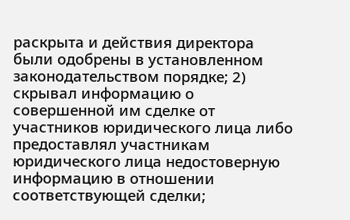раскрыта и действия директора были одобрены в установленном законодательством порядке; 2) скрывал информацию о совершенной им сделке от участников юридического лица либо предоставлял участникам юридического лица недостоверную информацию в отношении соответствующей сделки;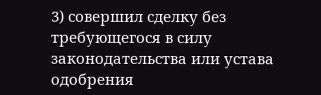3) совершил сделку без требующегося в силу законодательства или устава одобрения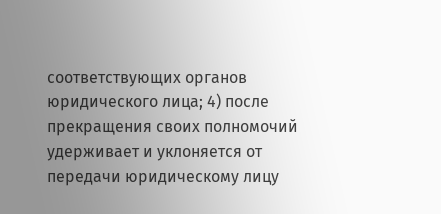соответствующих органов юридического лица; 4) после прекращения своих полномочий удерживает и уклоняется от передачи юридическому лицу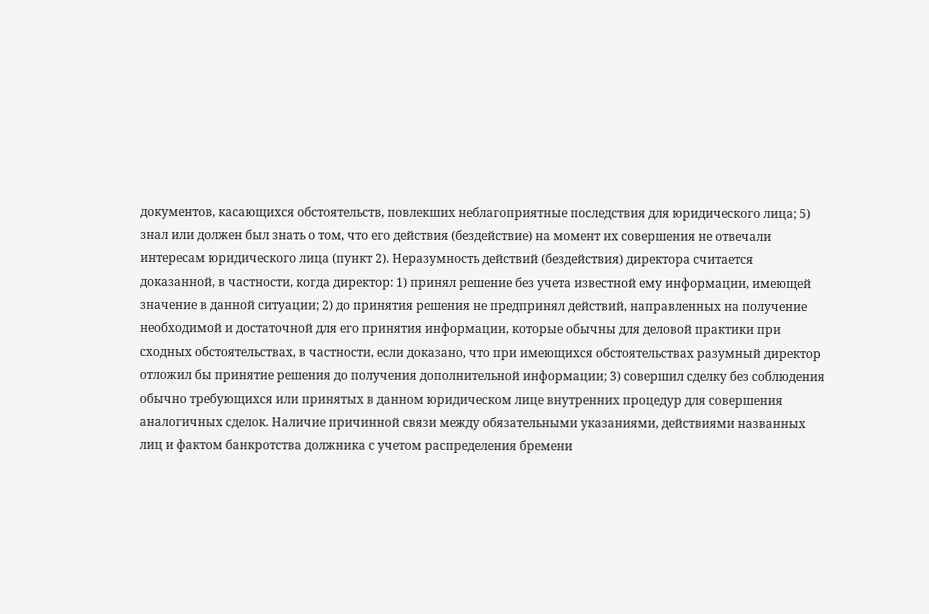документов, касающихся обстоятельств, повлекших неблагоприятные последствия для юридического лица; 5) знал или должен был знать о том, что его действия (бездействие) на момент их совершения не отвечали интересам юридического лица (пункт 2). Неразумность действий (бездействия) директора считается доказанной, в частности, когда директор: 1) принял решение без учета известной ему информации, имеющей значение в данной ситуации; 2) до принятия решения не предпринял действий, направленных на получение необходимой и достаточной для его принятия информации, которые обычны для деловой практики при сходных обстоятельствах, в частности, если доказано, что при имеющихся обстоятельствах разумный директор отложил бы принятие решения до получения дополнительной информации; 3) совершил сделку без соблюдения обычно требующихся или принятых в данном юридическом лице внутренних процедур для совершения аналогичных сделок. Наличие причинной связи между обязательными указаниями, действиями названных лиц и фактом банкротства должника с учетом распределения бремени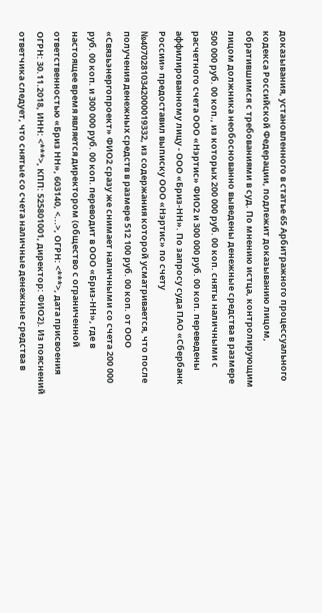доказывания, установленного в статье 65 Арбитражного процессуального кодекса Российской Федерации, подлежит доказыванию лицом, обратившимся с требованиями в суд. По мнению истца, контролирующим лицом должника необоснованно выведены денежные средства в размере 500 000 руб. 00 коп., из которых 200 000 руб. 00 коп. сняты наличными с расчетного счета ООО «Нэртис» ФИО2 и 300 000 руб. 00 коп. переведены аффилированному лицу - ООО «Бриз-НН». По запросу суда ПАО «Сбербанк России» предоставил выписку ООО «Нэртис» по счету №40702810342000019332, из содержания которой усматривается, что после получения денежных средств в размере 512 100 руб. 00 коп. от ООО «Связьэнергопроект» ФИО2 сразу же снимает наличными со счета 200 000 руб. 00 коп. и 300 000 руб. 00 коп. переводит в ООО «Бриз-НН», где в настоящее время является директором (общество с ограниченной ответственностью «Бриз НН», 603140, <...>, ОГРН: <***>, дата присвоения ОГРН: 30.11.2018, ИНН: <***>, КПП: 525801001, директор: ФИО2). Из пояснений ответчика следует, что снятые со счета наличные денежные средства в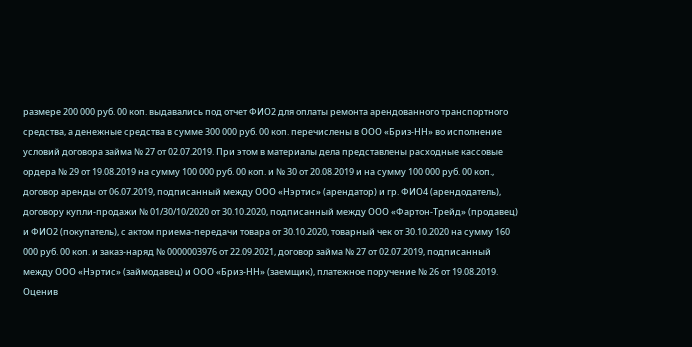размере 200 000 руб. 00 коп. выдавались под отчет ФИО2 для оплаты ремонта арендованного транспортного средства, а денежные средства в сумме 300 000 руб. 00 коп. перечислены в ООО «Бриз-НН» во исполнение условий договора займа № 27 от 02.07.2019. При этом в материалы дела представлены расходные кассовые ордера № 29 от 19.08.2019 на сумму 100 000 руб. 00 коп. и № 30 от 20.08.2019 и на сумму 100 000 руб. 00 коп., договор аренды от 06.07.2019, подписанный между ООО «Нэртис» (арендатор) и гр. ФИО4 (арендодатель), договору купли-продажи № 01/30/10/2020 от 30.10.2020, подписанный между ООО «Фартон-Трейд» (продавец) и ФИО2 (покупатель), с актом приема-передачи товара от 30.10.2020, товарный чек от 30.10.2020 на сумму 160 000 руб. 00 коп. и заказ-наряд № 0000003976 от 22.09.2021, договор займа № 27 от 02.07.2019, подписанный между ООО «Нэртис» (займодавец) и ООО «Бриз-НН» (заемщик), платежное поручение № 26 от 19.08.2019. Оценив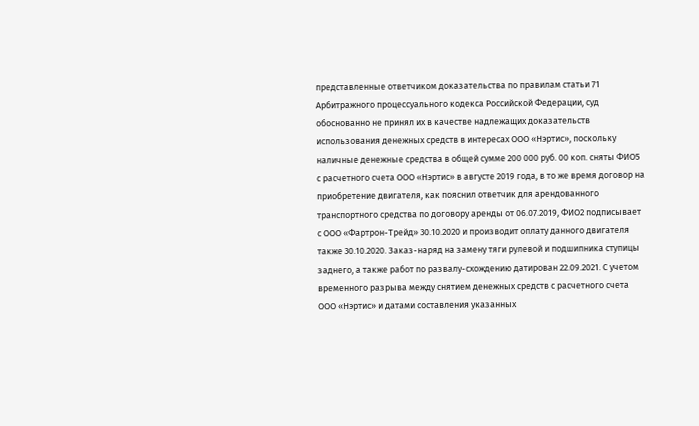представленные ответчиком доказательства по правилам статьи 71 Арбитражного процессуального кодекса Российской Федерации, суд обоснованно не принял их в качестве надлежащих доказательств использования денежных средств в интересах ООО «Нэртис», поскольку наличные денежные средства в общей сумме 200 000 руб. 00 коп. сняты ФИО5 с расчетного счета ООО «Нэртис» в августе 2019 года, в то же время договор на приобретение двигателя, как пояснил ответчик для арендованного транспортного средства по договору аренды от 06.07.2019, ФИО2 подписывает с ООО «Фартрон-Трейд» 30.10.2020 и производит оплату данного двигателя также 30.10.2020. Заказ-наряд на замену тяги рулевой и подшипника ступицы заднего, а также работ по развалу-схождению датирован 22.09.2021. С учетом временного разрыва между снятием денежных средств с расчетного счета ООО «Нэртис» и датами составления указанных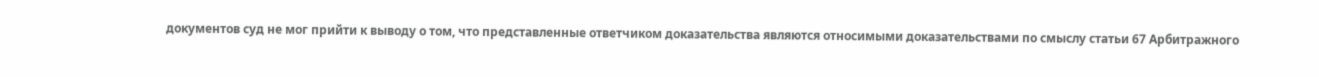документов суд не мог прийти к выводу о том, что представленные ответчиком доказательства являются относимыми доказательствами по смыслу статьи 67 Арбитражного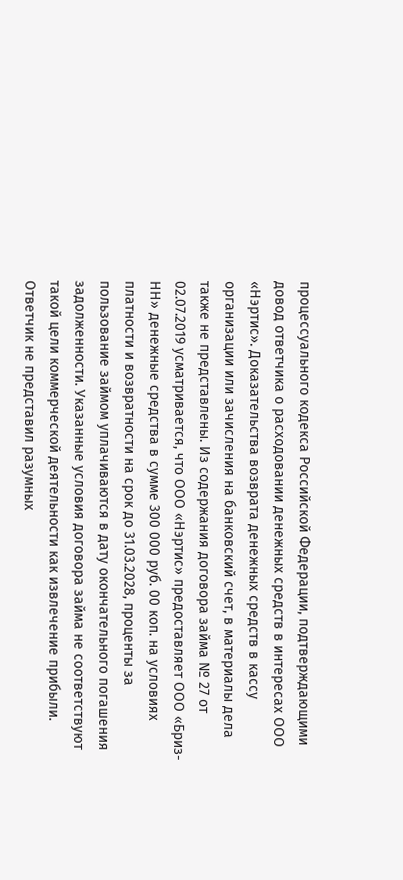процессуального кодекса Российской Федерации, подтверждающими довод ответчика о расходовании денежных средств в интересах ООО «Нэртис». Доказательства возврата денежных средств в кассу организации или зачисления на банковский счет, в материалы дела также не представлены. Из содержания договора займа № 27 от 02.07.2019 усматривается, что ООО «Нэртис» предоставляет ООО «Бриз-НН» денежные средства в сумме 300 000 руб. 00 коп. на условиях платности и возвратности на срок до 31.03.2028, проценты за пользование займом уплачиваются в дату окончательного погашения задолженности. Указанные условия договора займа не соответствуют такой цели коммерческой деятельности как извлечение прибыли. Ответчик не представил разумных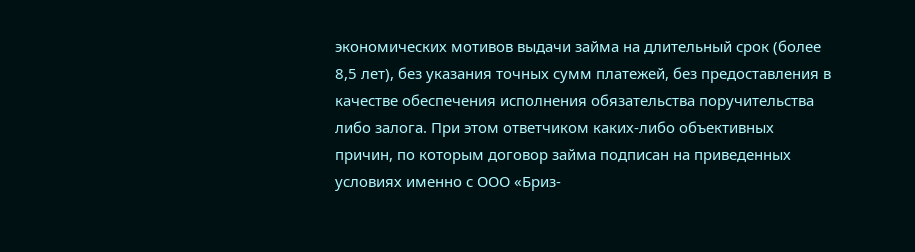экономических мотивов выдачи займа на длительный срок (более 8,5 лет), без указания точных сумм платежей, без предоставления в качестве обеспечения исполнения обязательства поручительства либо залога. При этом ответчиком каких-либо объективных причин, по которым договор займа подписан на приведенных условиях именно с ООО «Бриз-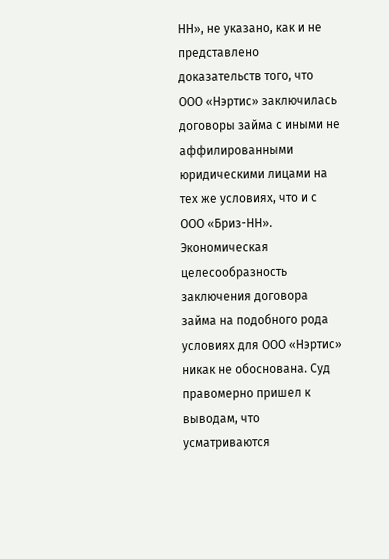НН», не указано, как и не представлено доказательств того, что ООО «Нэртис» заключилась договоры займа с иными не аффилированными юридическими лицами на тех же условиях, что и с ООО «Бриз-НН». Экономическая целесообразность заключения договора займа на подобного рода условиях для ООО «Нэртис» никак не обоснована. Суд правомерно пришел к выводам, что усматриваются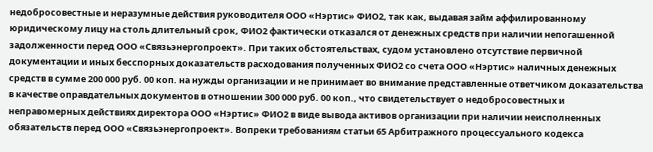недобросовестные и неразумные действия руководителя ООО «Нэртис» ФИО2, так как, выдавая займ аффилированному юридическому лицу на столь длительный срок, ФИО2 фактически отказался от денежных средств при наличии непогашенной задолженности перед ООО «Связьэнергопроект». При таких обстоятельствах, судом установлено отсутствие первичной документации и иных бесспорных доказательств расходования полученных ФИО2 со счета ООО «Нэртис» наличных денежных средств в сумме 200 000 руб. 00 коп. на нужды организации и не принимает во внимание представленные ответчиком доказательства в качестве оправдательных документов в отношении 300 000 руб. 00 коп., что свидетельствует о недобросовестных и неправомерных действиях директора ООО «Нэртис» ФИО2 в виде вывода активов организации при наличии неисполненных обязательств перед ООО «Связьэнергопроект». Вопреки требованиям статьи 65 Арбитражного процессуального кодекса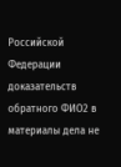Российской Федерации доказательств обратного ФИО2 в материалы дела не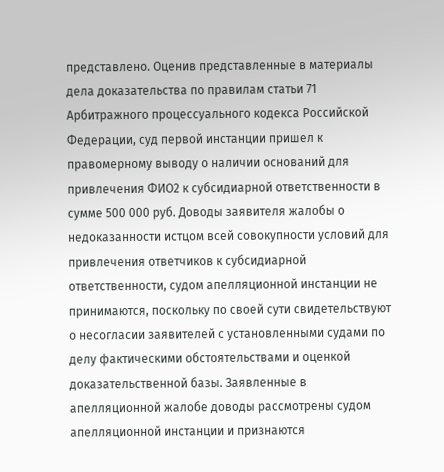представлено. Оценив представленные в материалы дела доказательства по правилам статьи 71 Арбитражного процессуального кодекса Российской Федерации, суд первой инстанции пришел к правомерному выводу о наличии оснований для привлечения ФИО2 к субсидиарной ответственности в сумме 500 000 руб. Доводы заявителя жалобы о недоказанности истцом всей совокупности условий для привлечения ответчиков к субсидиарной ответственности, судом апелляционной инстанции не принимаются, поскольку по своей сути свидетельствуют о несогласии заявителей с установленными судами по делу фактическими обстоятельствами и оценкой доказательственной базы. Заявленные в апелляционной жалобе доводы рассмотрены судом апелляционной инстанции и признаются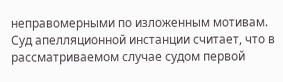неправомерными по изложенным мотивам. Суд апелляционной инстанции считает, что в рассматриваемом случае судом первой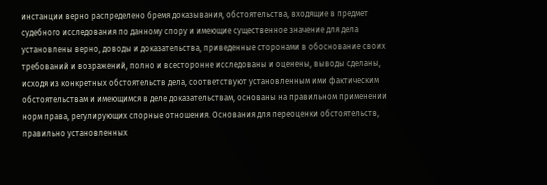инстанции верно распределено бремя доказывания, обстоятельства, входящие в предмет судебного исследования по данному спору и имеющие существенное значение для дела установлены верно, доводы и доказательства, приведенные сторонами в обоснование своих требований и возражений, полно и всесторонне исследованы и оценены, выводы сделаны, исходя из конкретных обстоятельств дела, соответствуют установленным ими фактическим обстоятельствам и имеющимся в деле доказательствам, основаны на правильном применении норм права, регулирующих спорные отношения. Основания для переоценки обстоятельств, правильно установленных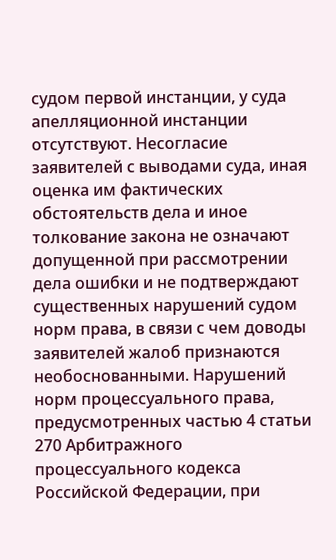судом первой инстанции, у суда апелляционной инстанции отсутствуют. Несогласие заявителей с выводами суда, иная оценка им фактических обстоятельств дела и иное толкование закона не означают допущенной при рассмотрении дела ошибки и не подтверждают существенных нарушений судом норм права, в связи с чем доводы заявителей жалоб признаются необоснованными. Нарушений норм процессуального права, предусмотренных частью 4 статьи 270 Арбитражного процессуального кодекса Российской Федерации, при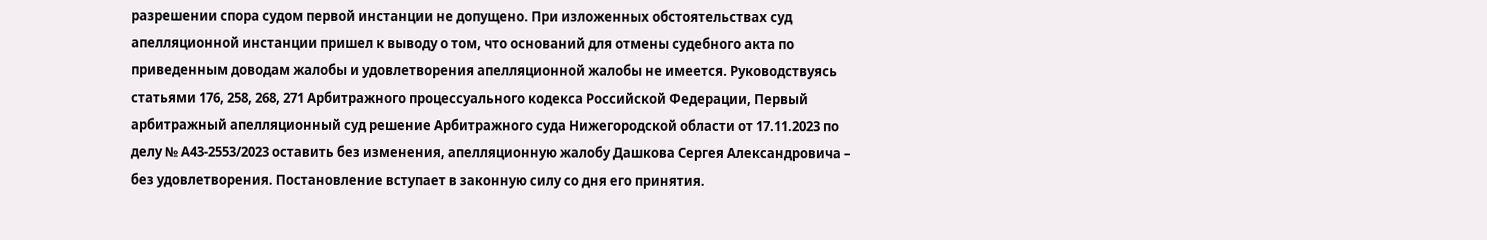разрешении спора судом первой инстанции не допущено. При изложенных обстоятельствах суд апелляционной инстанции пришел к выводу о том, что оснований для отмены судебного акта по приведенным доводам жалобы и удовлетворения апелляционной жалобы не имеется. Руководствуясь статьями 176, 258, 268, 271 Арбитражного процессуального кодекса Российской Федерации, Первый арбитражный апелляционный суд решение Арбитражного суда Нижегородской области от 17.11.2023 по делу № А43-2553/2023 оставить без изменения, апелляционную жалобу Дашкова Сергея Александровича – без удовлетворения. Постановление вступает в законную силу со дня его принятия.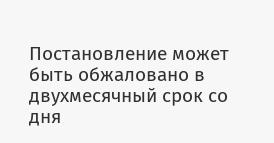Постановление может быть обжаловано в двухмесячный срок со дня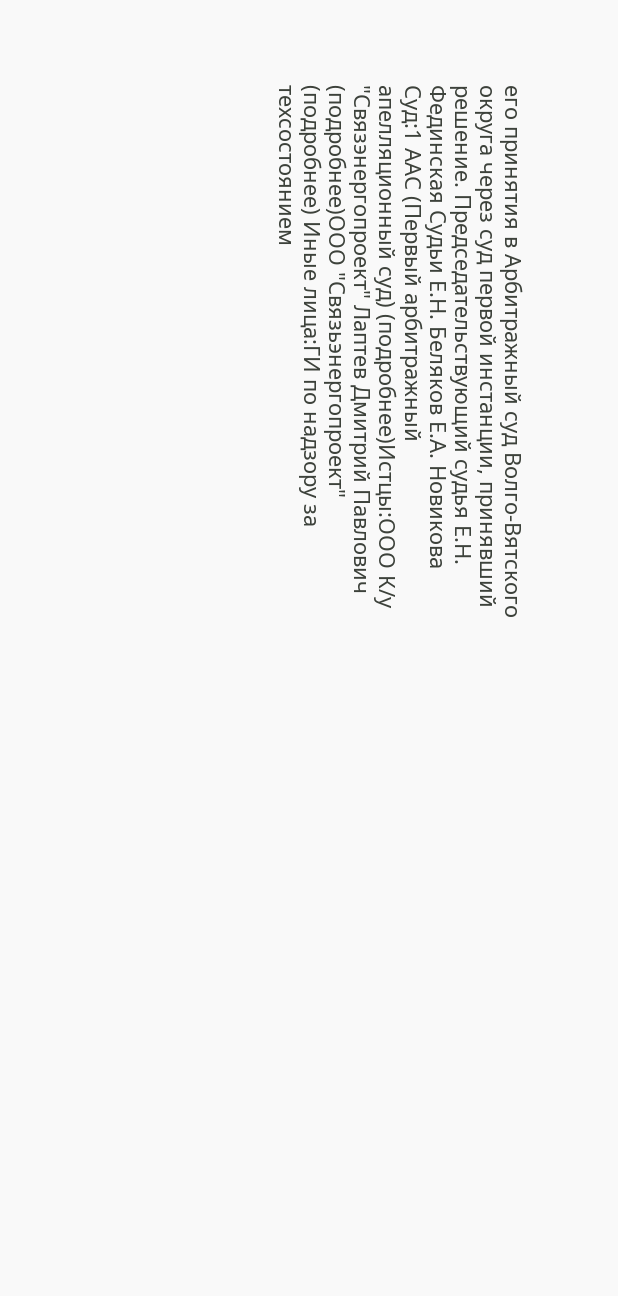его принятия в Арбитражный суд Волго-Вятского округа через суд первой инстанции, принявший решение. Председательствующий судья Е.Н. Фединская Судьи Е.Н. Беляков Е.А. Новикова Суд:1 ААС (Первый арбитражный апелляционный суд) (подробнее)Истцы:ООО К/у "Связэнергопроект" Лаптев Дмитрий Павлович (подробнее)ООО "Связьэнергопроект" (подробнее) Иные лица:ГИ по надзору за техсостоянием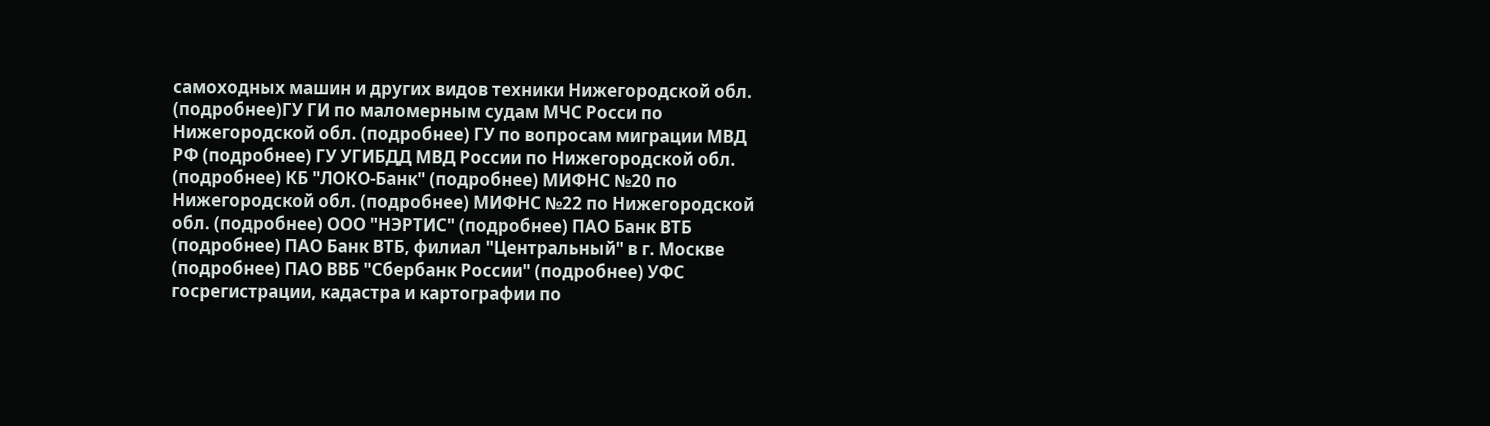самоходных машин и других видов техники Нижегородской обл. (подробнее)ГУ ГИ по маломерным судам МЧС Росси по Нижегородской обл. (подробнее) ГУ по вопросам миграции МВД РФ (подробнее) ГУ УГИБДД МВД России по Нижегородской обл. (подробнее) КБ "ЛОКО-Банк" (подробнее) МИФНС №20 по Нижегородской обл. (подробнее) МИФНС №22 по Нижегородской обл. (подробнее) ООО "НЭРТИС" (подробнее) ПАО Банк ВТБ (подробнее) ПАО Банк ВТБ, филиал "Центральный" в г. Москве (подробнее) ПАО ВВБ "Сбербанк России" (подробнее) УФС госрегистрации, кадастра и картографии по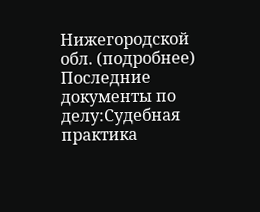Нижегородской обл. (подробнее) Последние документы по делу:Судебная практика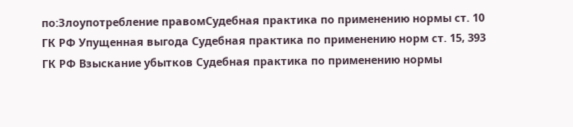по:Злоупотребление правомСудебная практика по применению нормы ст. 10 ГК РФ Упущенная выгода Судебная практика по применению норм ст. 15, 393 ГК РФ Взыскание убытков Судебная практика по применению нормы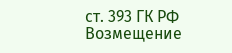ст. 393 ГК РФ
Возмещение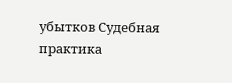убытков Судебная практика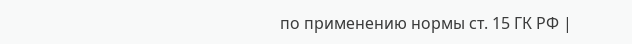по применению нормы ст. 15 ГК РФ |